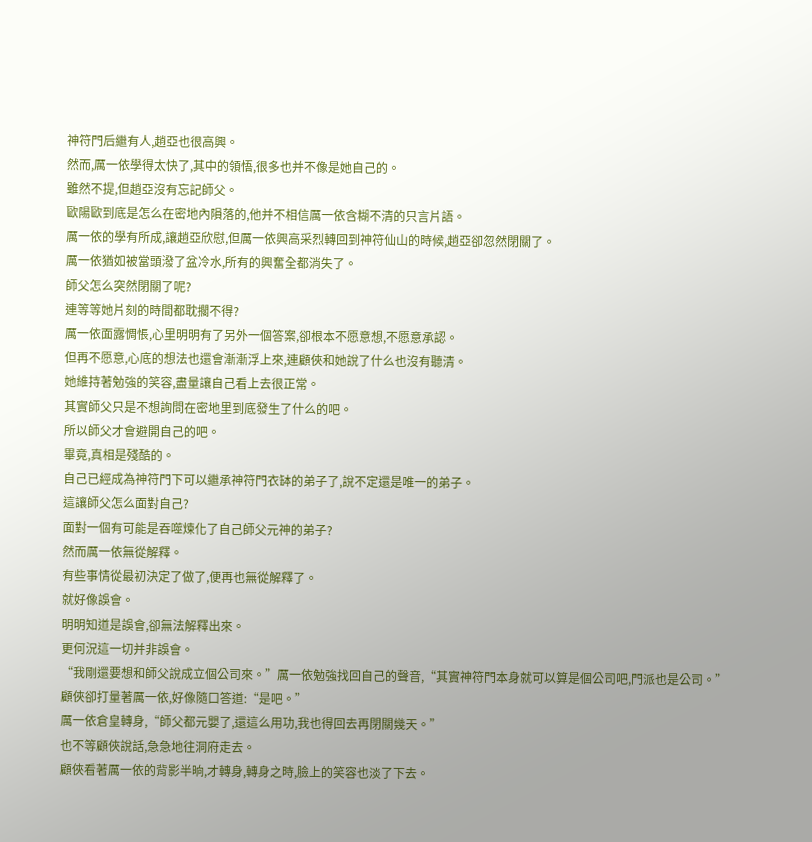神符門后繼有人,趙亞也很高興。
然而,厲一依學得太快了,其中的領悟,很多也并不像是她自己的。
雖然不提,但趙亞沒有忘記師父。
歐陽歐到底是怎么在密地內隕落的,他并不相信厲一依含糊不清的只言片語。
厲一依的學有所成,讓趙亞欣慰,但厲一依興高采烈轉回到神符仙山的時候,趙亞卻忽然閉關了。
厲一依猶如被當頭潑了盆冷水,所有的興奮全都消失了。
師父怎么突然閉關了呢?
連等等她片刻的時間都耽擱不得?
厲一依面露惆悵,心里明明有了另外一個答案,卻根本不愿意想,不愿意承認。
但再不愿意,心底的想法也還會漸漸浮上來,連顧俠和她說了什么也沒有聽清。
她維持著勉強的笑容,盡量讓自己看上去很正常。
其實師父只是不想詢問在密地里到底發生了什么的吧。
所以師父才會避開自己的吧。
畢竟,真相是殘酷的。
自己已經成為神符門下可以繼承神符門衣缽的弟子了,說不定還是唯一的弟子。
這讓師父怎么面對自己?
面對一個有可能是吞噬煉化了自己師父元神的弟子?
然而厲一依無從解釋。
有些事情從最初決定了做了,便再也無從解釋了。
就好像誤會。
明明知道是誤會,卻無法解釋出來。
更何況這一切并非誤會。
“我剛還要想和師父說成立個公司來。”厲一依勉強找回自己的聲音,“其實神符門本身就可以算是個公司吧,門派也是公司。”
顧俠卻打量著厲一依,好像隨口答道:“是吧。”
厲一依倉皇轉身,“師父都元嬰了,還這么用功,我也得回去再閉關幾天。”
也不等顧俠說話,急急地往洞府走去。
顧俠看著厲一依的背影半晌,才轉身,轉身之時,臉上的笑容也淡了下去。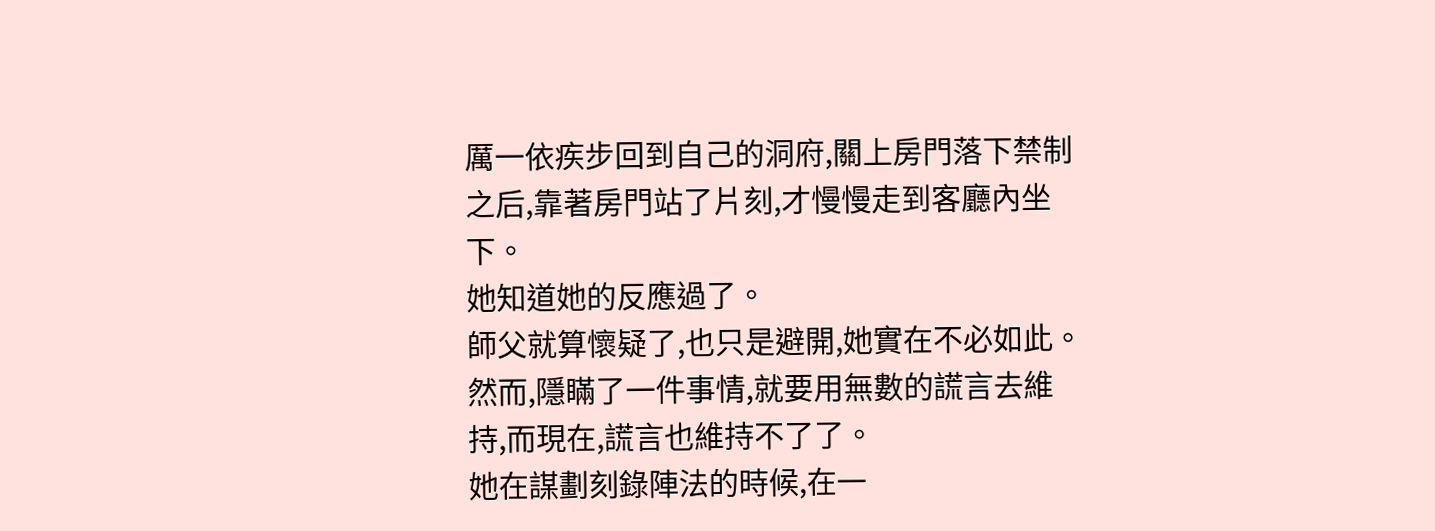厲一依疾步回到自己的洞府,關上房門落下禁制之后,靠著房門站了片刻,才慢慢走到客廳內坐下。
她知道她的反應過了。
師父就算懷疑了,也只是避開,她實在不必如此。
然而,隱瞞了一件事情,就要用無數的謊言去維持,而現在,謊言也維持不了了。
她在謀劃刻錄陣法的時候,在一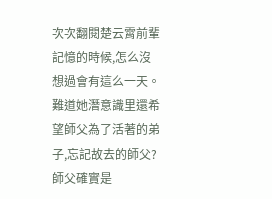次次翻閱楚云霄前輩記憶的時候,怎么沒想過會有這么一天。
難道她潛意識里還希望師父為了活著的弟子,忘記故去的師父?
師父確實是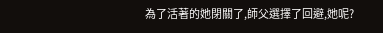為了活著的她閉關了,師父選擇了回避,她呢?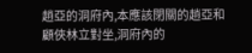趙亞的洞府內,本應該閉關的趙亞和顧俠林立對坐,洞府內的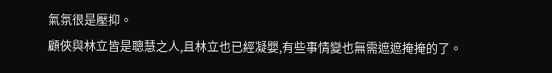氣氛很是壓抑。
顧俠與林立皆是聰慧之人,且林立也已經凝嬰,有些事情變也無需遮遮掩掩的了。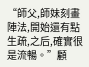“師父,師妹刻畫陣法,開始還有點生疏,之后,確實很是流暢。”顧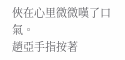俠在心里微微嘆了口氣。
趙亞手指按著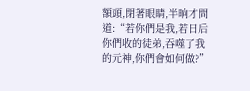額頭,閉著眼睛,半晌才問道:“若你們是我,若日后你們收的徒弟,吞噬了我的元神,你們會如何做?”